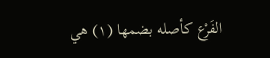الفَرْع كأصله بضمها (١) هي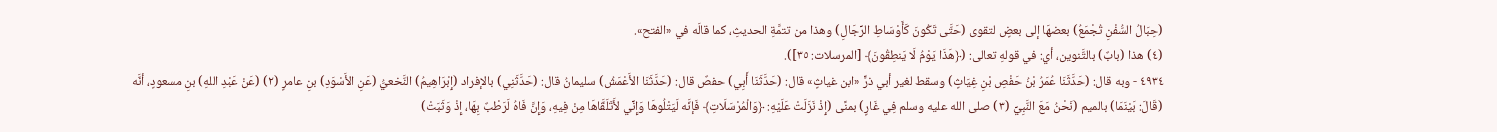(حِبَالُ السُّفْنِ تُجْمَعُ) بعضهَا إلى بعضٍ لتقوى (حَتَّى تَكُونَ كَأَوْسَاطِ الرِّجَالِ) وهذا من تتمَّةِ الحديثِ، كما قالَه في «الفتح».
(٤) هذا (بابٌ) بالتَّنوين، أي: في قولهِ تعالى: (﴿هَذَا يَوْمُ لَا يَنطِقُونَ﴾ [المرسلات: ٣٥]).
٤٩٣٤ - وبه قال: (حَدَّثَنَا عُمَرُ بْنُ حَفْصِ بْنِ غِيَاثٍ) وسقط لغير أبي ذرٍّ «ابن غياثٍ» قال: (حَدَّثَنَا أَبِي) حفصٌ قال: (حَدَّثَنَا الأَعْمَشُ) سليمانُ قال: (حَدَّثَنِي) بالإفراد (إِبْرَاهِيمُ) النَّخعيُّ (عَنِ الأَسْوَدِ) بنِ عامرٍ (٢) (عَنْ عَبْدِ اللهِ) بنِ مسعودٍ، أنَّه (قَالَ: بَيْنَمَا) بالميم (نَحْنُ مَعَ النَّبِيِّ (٣) صلى الله عليه وسلم فِي غَارٍ) بمنًى (إِذْ نَزَلَتْ عَلَيْهِ: ﴿وَالْمُرْسَلَاتِ﴾ فَإنَّه لَيَتْلُوهَا وَإِنِّي لأَتَلَقَّاهَا مِنْ فِيهِ، وَإِنَّ فَاهُ لَرَطْبٌ بِهَا، إِذْ وَثَبَتْ)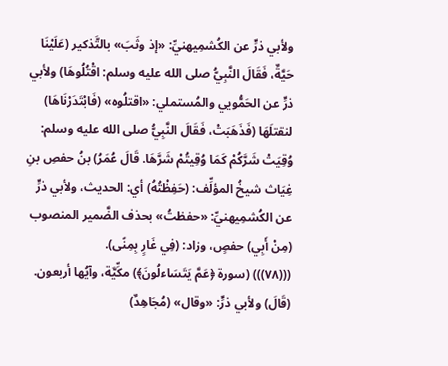ولأبي ذرٍّ عن الكُشمِيهنيِّ: «إذ وثَبَ» بالتَّذكير (عَلَيْنَا حَيَّةٌ، فَقَالَ النَّبِيُّ صلى الله عليه وسلم: اقْتُلُوهَا) ولأبي ذرٍّ عن الحَمُّويي والمُستملي: «اقتلُوه» (فَابْتَدَرْنَاهَا) لنقتلَهَا (فَذَهَبَتْ، فَقَالَ النَّبِيُّ صلى الله عليه وسلم: وُقِيَتْ شَرَّكُمْ كَمَا وُقِيتُمْ شَرَّهَا. قَالَ عُمَرُ) بنُ حفصِ بنِ غِيَاث شيخُ المؤلِّف: (حَفِظْتُهُ) أي: الحديث، ولأبي ذرٍّ عن الكُشمِيهنيِّ: «حفظتُ» بحذف الضَّمير المنصوب (مِنْ أَبِي) حفصٍ، وزاد: (فِي غَارٍ بِمِنًى).
(((٧٨))) (سورة ﴿عَمَّ يَتَسَاءلُونَ﴾) مكِّيَّة، وآيُها أربعون.
(قَالَ) ولأبي ذرٍّ: «وقال» (مُجَاهِدٌ)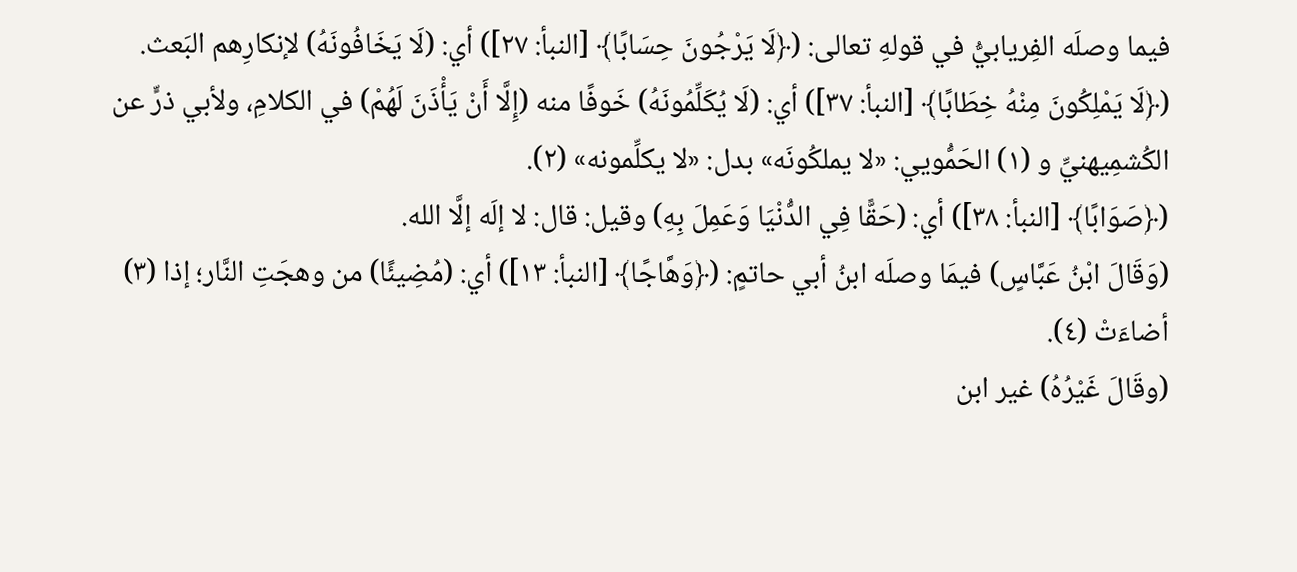فيما وصلَه الفِريابيُّ في قولهِ تعالى: (﴿لَا يَرْجُونَ حِسَابًا﴾ [النبأ: ٢٧]) أي: (لَا يَخَافُونَهُ) لإنكارِهم البَعث.
(﴿لَا يَمْلِكُونَ مِنْهُ خِطَابًا﴾ [النبأ: ٣٧]) أي: (لَا يُكَلِّمُونَهُ) خَوفًا منه (إِلَّا أَنْ يَأْذَنَ لَهُمْ) في الكلامِ، ولأبي ذرٍّ عن الكُشمِيهنيِّ و (١) الحَمُّويي: «لا يملكُونَه» بدل: «لا يكلِّمونه» (٢).
(﴿صَوَابًا﴾ [النبأ: ٣٨]) أي: (حَقًّا فِي الدُّنْيَا وَعَمِلَ بِهِ) وقيل: قال: لا إلَه إلَّا الله.
(وَقَالَ ابْنُ عَبَّاسٍ) فيمَا وصلَه ابنُ أبي حاتمٍ: (﴿وَهَّاجًا﴾ [النبأ: ١٣]) أي: (مُضِيئًا) من وهجَتِ النَّار؛ إذا (٣) أضاءَتْ (٤).
(وقَالَ غَيْرُهُ) غير ابن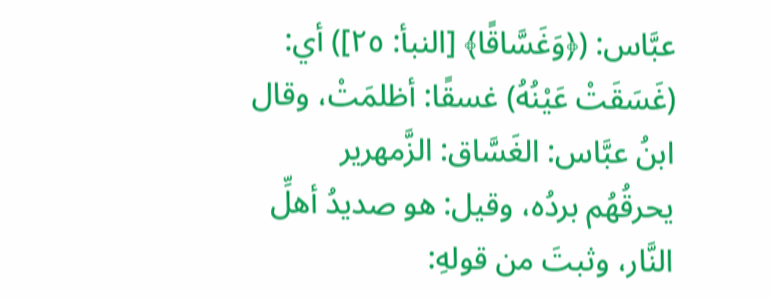عبَّاس: (﴿وَغَسَّاقًا﴾ [النبأ: ٢٥]) أي: (غَسَقَتْ عَيْنُهُ) غسقًا: أظلمَتْ، وقال ابنُ عبَّاس: الغَسَّاق: الزَّمهرير يحرقُهُم بردُه، وقيل: هو صديدُ أهلِّ النَّار، وثبتَ من قولهِ: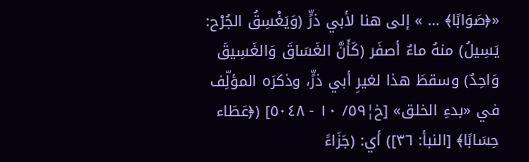«﴿صَوَابًا﴾ … » إلى هنا لأبي ذرٍّ (وَيَغْسِقُ الجُرْح: يَسِيلُ) منهُ ماءٌ أصفَر (كَأَنَّ الغَسَاقَ وَالغَسِيقَ وَاحِدٌ) وسقطَ هذا لغيرِ أبي ذرٍّ، وذكرَه المؤلِّف في «بدءِ الخلق» [خ¦٥٩/ ١٠ - ٥٠٤٨] (﴿عَطَاء حِسَابًا﴾ [النبأ: ٣٦]) أي: (جَزَاءً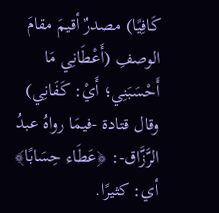كَافِيًا) مصدرٌ أقيمَ مقامَ الوصفِ (أَعْطَانِي مَا أَحْسَبَنِي؛ أَيْ: كَفَانِي) وقال قتادة -فيمَا رواهُ عبدُ الرَّزَّاق-: ﴿عَطَاء حِسَابًا﴾ أي: كثيرًا.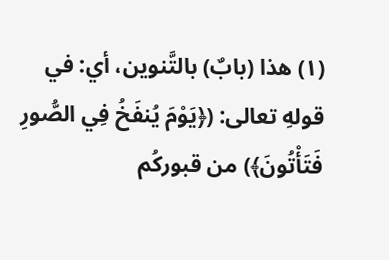(١) هذا (بابٌ) بالتَّنوين، أي: في قولهِ تعالى: (﴿يَوْمَ يُنفَخُ فِي الصُّورِ فَتَأْتُونَ﴾) من قبوركُم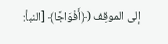إلى الموقِف (﴿أَفْوَاجًا﴾ [النبأ: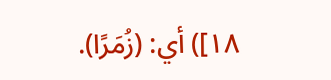١٨]) أي: (زُمَرًا).